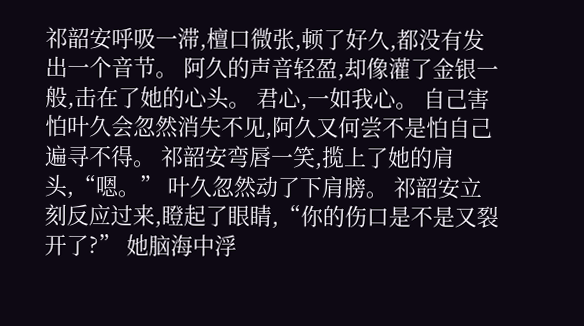祁韶安呼吸一滞,檀口微张,顿了好久,都没有发出一个音节。 阿久的声音轻盈,却像灌了金银一般,击在了她的心头。 君心,一如我心。 自己害怕叶久会忽然消失不见,阿久又何尝不是怕自己遍寻不得。 祁韶安弯唇一笑,揽上了她的肩头,“嗯。” 叶久忽然动了下肩膀。 祁韶安立刻反应过来,瞪起了眼睛,“你的伤口是不是又裂开了?” 她脑海中浮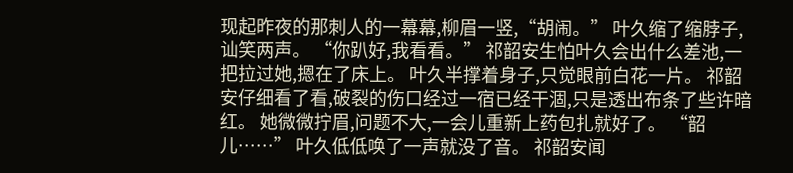现起昨夜的那刺人的一幕幕,柳眉一竖,“胡闹。” 叶久缩了缩脖子,讪笑两声。 “你趴好,我看看。” 祁韶安生怕叶久会出什么差池,一把拉过她,摁在了床上。 叶久半撑着身子,只觉眼前白花一片。 祁韶安仔细看了看,破裂的伤口经过一宿已经干涸,只是透出布条了些许暗红。 她微微拧眉,问题不大,一会儿重新上药包扎就好了。 “韶儿……” 叶久低低唤了一声就没了音。 祁韶安闻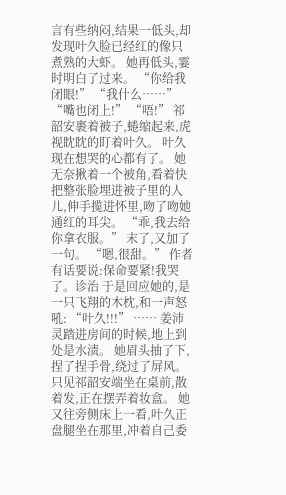言有些纳闷,结果一低头,却发现叶久脸已经红的像只煮熟的大虾。 她再低头,霎时明白了过来。 “你给我闭眼!” “我什么……” “嘴也闭上!” “唔!” 祁韶安裹着被子,蜷缩起来,虎视眈眈的盯着叶久。 叶久现在想哭的心都有了。 她无奈揪着一个被角,看着快把整张脸埋进被子里的人儿,伸手揽进怀里,吻了吻她通红的耳尖。 “乖,我去给你拿衣服。” 末了,又加了一句。 “嗯,很甜。” 作者有话要说:保命要紧!我哭了。诊治 于是回应她的,是一只飞翔的木枕,和一声怒吼: “叶久!!!” …… 姜沛灵踏进房间的时候,地上到处是水渍。 她眉头抽了下,捏了捏手骨,绕过了屏风。 只见祁韶安端坐在桌前,散着发,正在摆弄着妆盒。 她又往旁侧床上一看,叶久正盘腿坐在那里,冲着自己委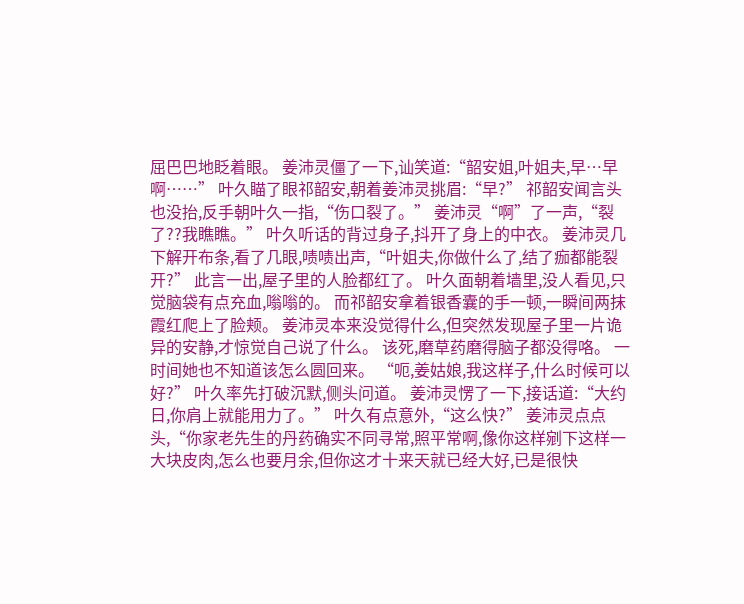屈巴巴地眨着眼。 姜沛灵僵了一下,讪笑道:“韶安姐,叶姐夫,早…早啊……” 叶久瞄了眼祁韶安,朝着姜沛灵挑眉:“早?” 祁韶安闻言头也没抬,反手朝叶久一指,“伤口裂了。” 姜沛灵“啊”了一声,“裂了??我瞧瞧。” 叶久听话的背过身子,抖开了身上的中衣。 姜沛灵几下解开布条,看了几眼,啧啧出声,“叶姐夫,你做什么了,结了痂都能裂开?” 此言一出,屋子里的人脸都红了。 叶久面朝着墙里,没人看见,只觉脑袋有点充血,嗡嗡的。 而祁韶安拿着银香囊的手一顿,一瞬间两抹霞红爬上了脸颊。 姜沛灵本来没觉得什么,但突然发现屋子里一片诡异的安静,才惊觉自己说了什么。 该死,磨草药磨得脑子都没得咯。 一时间她也不知道该怎么圆回来。 “呃,姜姑娘,我这样子,什么时候可以好?” 叶久率先打破沉默,侧头问道。 姜沛灵愣了一下,接话道:“大约日,你肩上就能用力了。” 叶久有点意外,“这么快?” 姜沛灵点点头,“你家老先生的丹药确实不同寻常,照平常啊,像你这样剜下这样一大块皮肉,怎么也要月余,但你这才十来天就已经大好,已是很快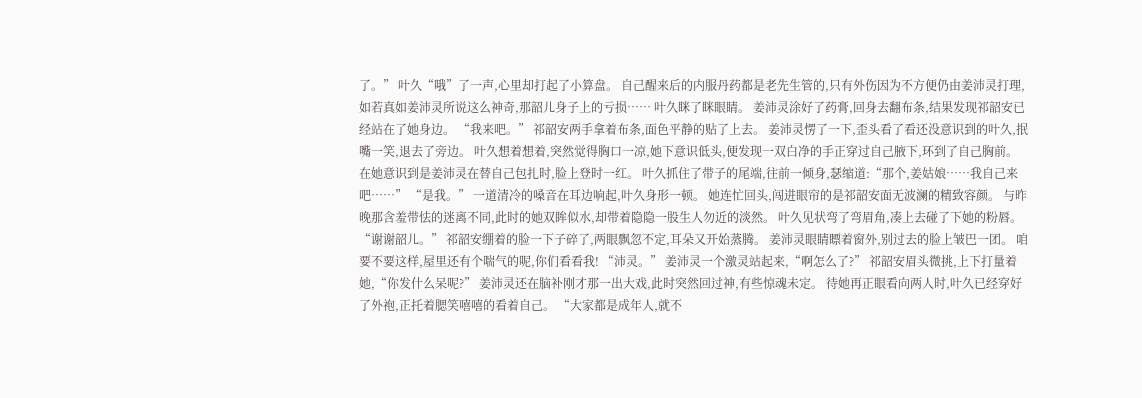了。” 叶久“哦”了一声,心里却打起了小算盘。 自己醒来后的内服丹药都是老先生管的,只有外伤因为不方便仍由姜沛灵打理,如若真如姜沛灵所说这么神奇,那韶儿身子上的亏损…… 叶久眯了眯眼睛。 姜沛灵涂好了药膏,回身去翻布条,结果发现祁韶安已经站在了她身边。 “我来吧。” 祁韶安两手拿着布条,面色平静的贴了上去。 姜沛灵愣了一下,歪头看了看还没意识到的叶久,抿嘴一笑,退去了旁边。 叶久想着想着,突然觉得胸口一凉,她下意识低头,便发现一双白净的手正穿过自己腋下,环到了自己胸前。 在她意识到是姜沛灵在替自己包扎时,脸上登时一红。 叶久抓住了带子的尾端,往前一倾身,瑟缩道:“那个,姜姑娘……我自己来吧……” “是我。” 一道清冷的嗓音在耳边响起,叶久身形一顿。 她连忙回头,闯进眼帘的是祁韶安面无波澜的精致容颜。 与昨晚那含羞带怯的迷离不同,此时的她双眸似水,却带着隐隐一股生人勿近的淡然。 叶久见状弯了弯眉角,凑上去碰了下她的粉唇。 “谢谢韶儿。” 祁韶安绷着的脸一下子碎了,两眼飘忽不定,耳朵又开始蒸腾。 姜沛灵眼睛瞟着窗外,别过去的脸上皱巴一团。 咱要不要这样,屋里还有个喘气的呢,你们看看我! “沛灵。” 姜沛灵一个激灵站起来,“啊怎么了?” 祁韶安眉头微挑,上下打量着她,“你发什么呆呢?” 姜沛灵还在脑补刚才那一出大戏,此时突然回过神,有些惊魂未定。 待她再正眼看向两人时,叶久已经穿好了外袍,正托着腮笑嘻嘻的看着自己。 “大家都是成年人,就不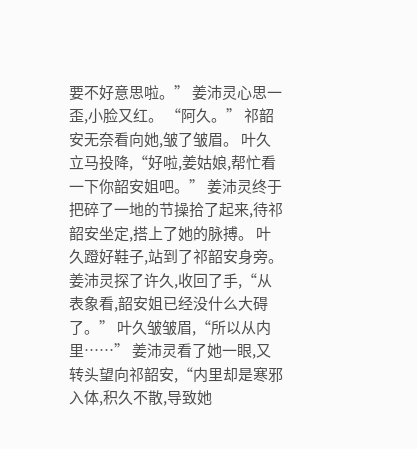要不好意思啦。” 姜沛灵心思一歪,小脸又红。 “阿久。” 祁韶安无奈看向她,皱了皱眉。 叶久立马投降,“好啦,姜姑娘,帮忙看一下你韶安姐吧。” 姜沛灵终于把碎了一地的节操拾了起来,待祁韶安坐定,搭上了她的脉搏。 叶久蹬好鞋子,站到了祁韶安身旁。 姜沛灵探了许久,收回了手,“从表象看,韶安姐已经没什么大碍了。” 叶久皱皱眉,“所以从内里……” 姜沛灵看了她一眼,又转头望向祁韶安,“内里却是寒邪入体,积久不散,导致她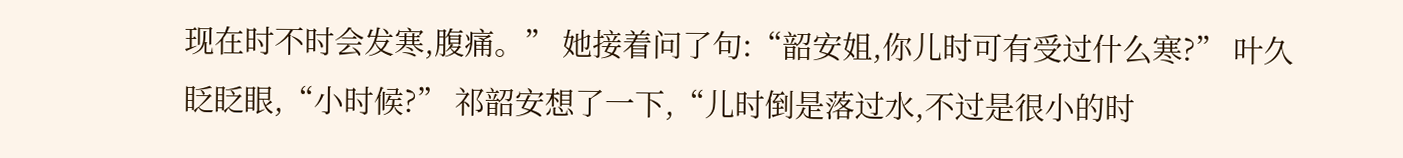现在时不时会发寒,腹痛。” 她接着问了句:“韶安姐,你儿时可有受过什么寒?” 叶久眨眨眼,“小时候?” 祁韶安想了一下,“儿时倒是落过水,不过是很小的时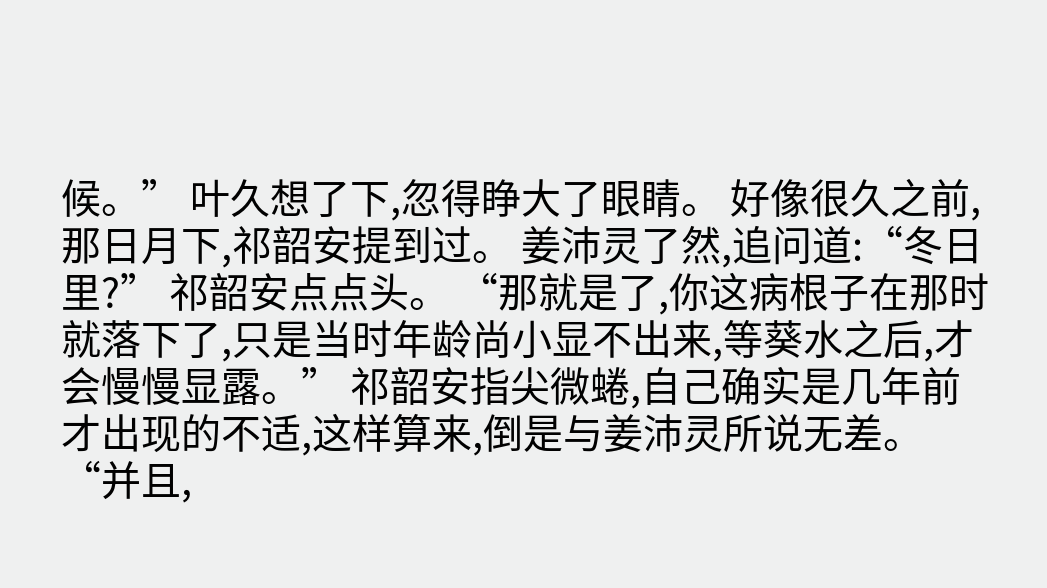候。” 叶久想了下,忽得睁大了眼睛。 好像很久之前,那日月下,祁韶安提到过。 姜沛灵了然,追问道:“冬日里?” 祁韶安点点头。 “那就是了,你这病根子在那时就落下了,只是当时年龄尚小显不出来,等葵水之后,才会慢慢显露。” 祁韶安指尖微蜷,自己确实是几年前才出现的不适,这样算来,倒是与姜沛灵所说无差。 “并且,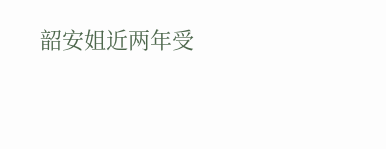韶安姐近两年受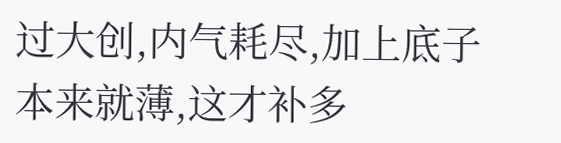过大创,内气耗尽,加上底子本来就薄,这才补多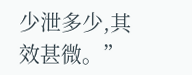少泄多少,其效甚微。”